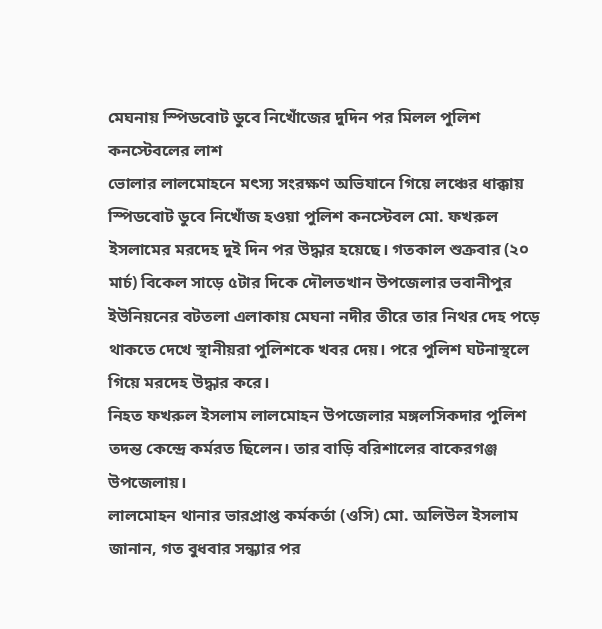মেঘনায় স্পিডবোট ডুবে নিখোঁজের দুদিন পর মিলল পুলিশ কনস্টেবলের লাশ
ভোলার লালমোহনে মৎস্য সংরক্ষণ অভিযানে গিয়ে লঞ্চের ধাক্কায় স্পিডবোট ডুবে নিখোঁজ হওয়া পুলিশ কনস্টেবল মো. ফখরুল ইসলামের মরদেহ দুই দিন পর উদ্ধার হয়েছে। গতকাল শুক্রবার (২০ মার্চ) বিকেল সাড়ে ৫টার দিকে দৌলতখান উপজেলার ভবানীপুর ইউনিয়নের বটতলা এলাকায় মেঘনা নদীর তীরে তার নিথর দেহ পড়ে থাকতে দেখে স্থানীয়রা পুলিশকে খবর দেয়। পরে পুলিশ ঘটনাস্থলে গিয়ে মরদেহ উদ্ধার করে।
নিহত ফখরুল ইসলাম লালমোহন উপজেলার মঙ্গলসিকদার পুলিশ তদন্ত কেন্দ্রে কর্মরত ছিলেন। তার বাড়ি বরিশালের বাকেরগঞ্জ উপজেলায়।
লালমোহন থানার ভারপ্রাপ্ত কর্মকর্তা (ওসি) মো. অলিউল ইসলাম জানান, গত বুধবার সন্ধ্যার পর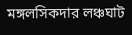মঙ্গলসিকদার লঞ্চঘাট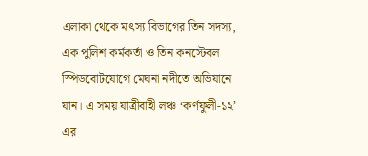এলাকা থেকে মৎস্য বিভাগের তিন সদস্য, এক পুলিশ কর্মকর্তা ও তিন কনস্টেবল স্পিডবোটযোগে মেঘনা নদীতে অভিযানে যান। এ সময় যাত্রীবাহী লঞ্চ ‘কর্ণফুলী-১২’ এর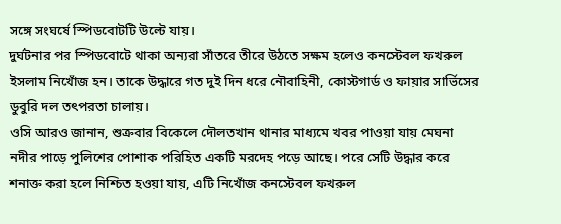সঙ্গে সংঘর্ষে স্পিডবোটটি উল্টে যায়।
দুর্ঘটনার পর স্পিডবোটে থাকা অন্যরা সাঁতরে তীরে উঠতে সক্ষম হলেও কনস্টেবল ফখরুল ইসলাম নিখোঁজ হন। তাকে উদ্ধারে গত দুই দিন ধরে নৌবাহিনী, কোস্টগার্ড ও ফায়ার সার্ভিসের ডুবুরি দল তৎপরতা চালায়।
ওসি আরও জানান, শুক্রবার বিকেলে দৌলতখান থানার মাধ্যমে খবর পাওয়া যায় মেঘনা নদীর পাড়ে পুলিশের পোশাক পরিহিত একটি মরদেহ পড়ে আছে। পরে সেটি উদ্ধার করে শনাক্ত করা হলে নিশ্চিত হওয়া যায়, এটি নিখোঁজ কনস্টেবল ফখরুল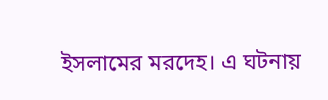ইসলামের মরদেহ। এ ঘটনায়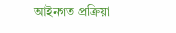আইনগত প্রক্রিয়া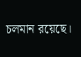চলমান রয়েছে।